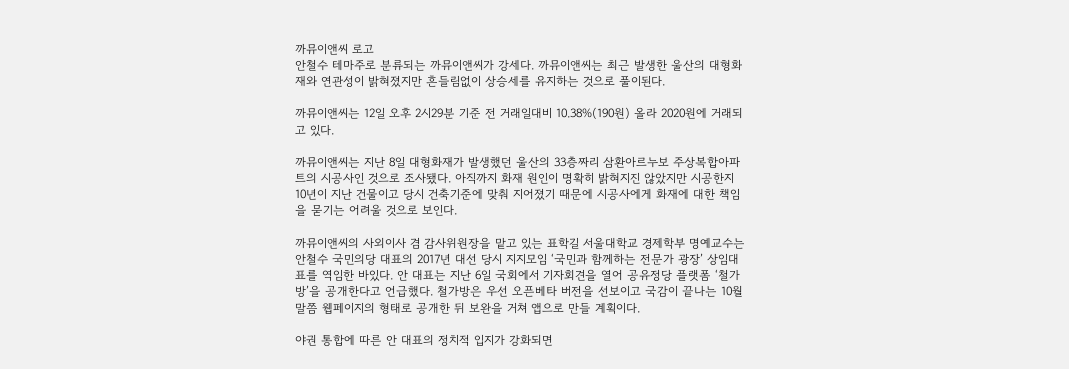까뮤이앤씨 로고
안철수 테마주로 분류되는 까뮤이앤씨가 강세다. 까뮤이앤씨는 최근 발생한 울산의 대형화재와 연관성이 밝혀졌지만 흔들림없이 상승세를 유지하는 것으로 풀이된다.

까뮤이앤씨는 12일 오후 2시29분 기준 전 거래일대비 10.38%(190원) 올라 2020원에 거래되고 있다.

까뮤이앤씨는 지난 8일 대형화재가 발생했던 울산의 33층짜리 삼환아르누보 주상복합아파트의 시공사인 것으로 조사됐다. 아직까지 화재 원인이 명확히 밝혀지진 않았지만 시공한지 10년이 지난 건물이고 당시 건축기준에 맞춰 지어졌기 때문에 시공사에게 화재에 대한 책임을 묻기는 어려울 것으로 보인다.

까뮤이앤씨의 사외이사 겸 감사위원장을 맡고 있는 표학길 서울대학교 경제학부 명예교수는 안철수 국민의당 대표의 2017년 대선 당시 지지모임 ‘국민과 함께하는 전문가 광장’ 상임대표를 역임한 바있다. 안 대표는 지난 6일 국회에서 기자회견을 열어 공유정당 플랫폼 ‘철가방’을 공개한다고 언급했다. 철가방은 우선 오픈베타 버전을 선보이고 국감이 끝나는 10월 말쯤 웹페이지의 형태로 공개한 뒤 보완을 거쳐 앱으로 만들 계획이다.

야권 통합에 따른 안 대표의 정치적 입지가 강화되면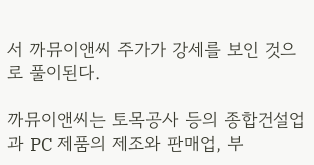서 까뮤이앤씨 주가가 강세를 보인 것으로 풀이된다.

까뮤이앤씨는 토목공사 등의 종합건설업과 PC 제품의 제조와 판매업, 부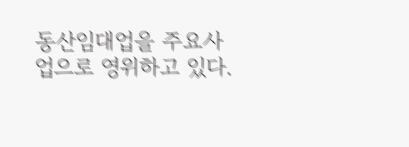동산임대업을 주요사업으로 영위하고 있다.